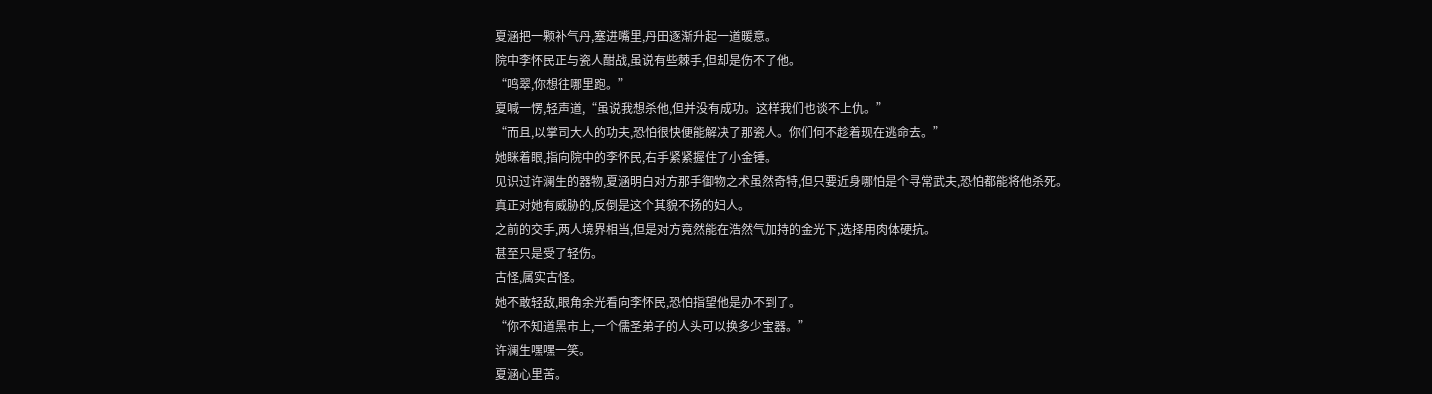夏涵把一颗补气丹,塞进嘴里,丹田逐渐升起一道暖意。
院中李怀民正与瓷人酣战,虽说有些棘手,但却是伤不了他。
“鸣翠,你想往哪里跑。”
夏喊一愣,轻声道,“虽说我想杀他,但并没有成功。这样我们也谈不上仇。”
“而且,以掌司大人的功夫,恐怕很快便能解决了那瓷人。你们何不趁着现在逃命去。”
她眯着眼,指向院中的李怀民,右手紧紧握住了小金锤。
见识过许澜生的器物,夏涵明白对方那手御物之术虽然奇特,但只要近身哪怕是个寻常武夫,恐怕都能将他杀死。
真正对她有威胁的,反倒是这个其貌不扬的妇人。
之前的交手,两人境界相当,但是对方竟然能在浩然气加持的金光下,选择用肉体硬抗。
甚至只是受了轻伤。
古怪,属实古怪。
她不敢轻敌,眼角余光看向李怀民,恐怕指望他是办不到了。
“你不知道黑市上,一个儒圣弟子的人头可以换多少宝器。”
许澜生嘿嘿一笑。
夏涵心里苦。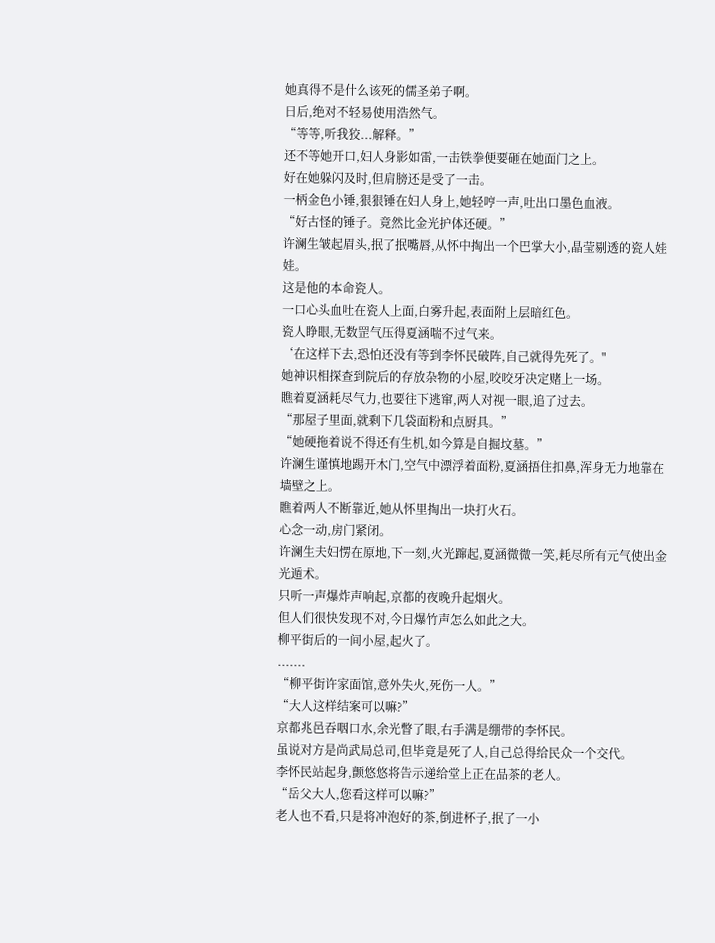她真得不是什么该死的儒圣弟子啊。
日后,绝对不轻易使用浩然气。
“等等,听我狡...解释。”
还不等她开口,妇人身影如雷,一击铁拳便要砸在她面门之上。
好在她躲闪及时,但肩膀还是受了一击。
一柄金色小锤,狠狠锤在妇人身上,她轻哼一声,吐出口墨色血液。
“好古怪的锤子。竟然比金光护体还硬。”
许澜生皱起眉头,抿了抿嘴唇,从怀中掏出一个巴掌大小,晶莹剔透的瓷人娃娃。
这是他的本命瓷人。
一口心头血吐在瓷人上面,白雾升起,表面附上层暗红色。
瓷人睁眼,无数罡气压得夏涵喘不过气来。
‘在这样下去,恐怕还没有等到李怀民破阵,自己就得先死了。"
她神识相探查到院后的存放杂物的小屋,咬咬牙决定赌上一场。
瞧着夏涵耗尽气力,也要往下逃窜,两人对视一眼,追了过去。
“那屋子里面,就剩下几袋面粉和点厨具。”
“她硬拖着说不得还有生机,如今算是自掘坟墓。”
许澜生谨慎地踢开木门,空气中漂浮着面粉,夏涵捂住扣鼻,浑身无力地靠在墙壁之上。
瞧着两人不断靠近,她从怀里掏出一块打火石。
心念一动,房门紧闭。
许澜生夫妇愣在原地,下一刻,火光蹿起,夏涵微微一笑,耗尽所有元气使出金光遁术。
只听一声爆炸声响起,京都的夜晚升起烟火。
但人们很快发现不对,今日爆竹声怎么如此之大。
柳平街后的一间小屋,起火了。
.......
“柳平街许家面馆,意外失火,死伤一人。”
“大人这样结案可以嘛?”
京都兆邑吞咽口水,余光瞥了眼,右手满是绷带的李怀民。
虽说对方是尚武局总司,但毕竟是死了人,自己总得给民众一个交代。
李怀民站起身,颤悠悠将告示递给堂上正在品茶的老人。
“岳父大人,您看这样可以嘛?”
老人也不看,只是将冲泡好的茶,倒进杯子,抿了一小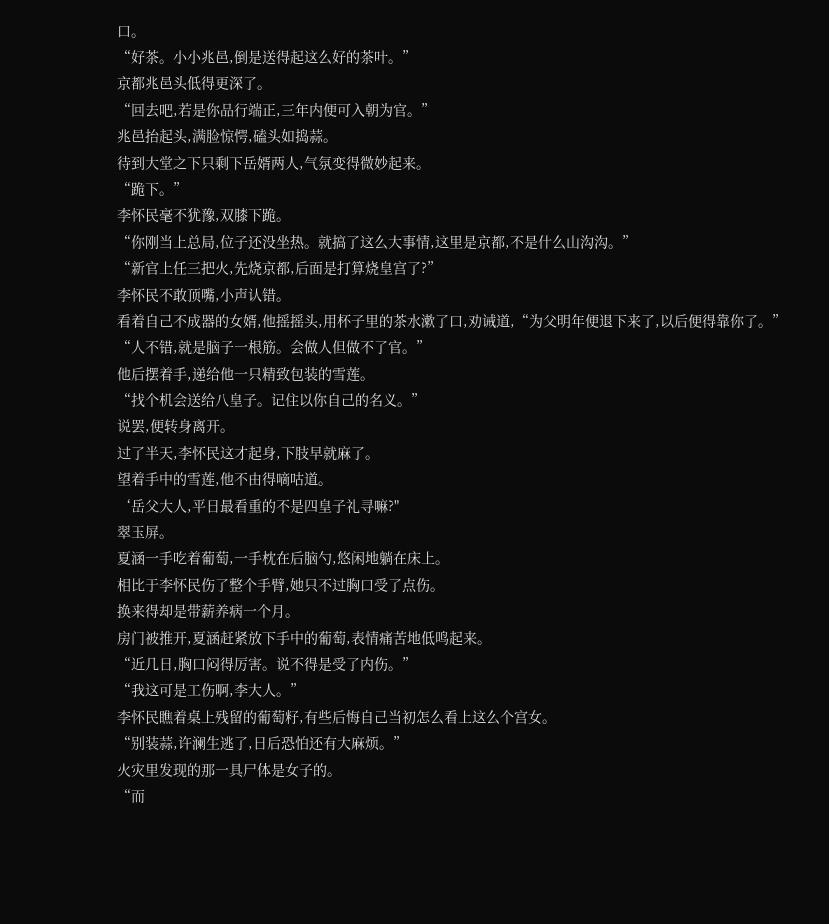口。
“好茶。小小兆邑,倒是送得起这么好的茶叶。”
京都兆邑头低得更深了。
“回去吧,若是你品行端正,三年内便可入朝为官。”
兆邑抬起头,满脸惊愕,磕头如捣蒜。
待到大堂之下只剩下岳婿两人,气氛变得微妙起来。
“跪下。”
李怀民毫不犹豫,双膝下跪。
“你刚当上总局,位子还没坐热。就搞了这么大事情,这里是京都,不是什么山沟沟。”
“新官上任三把火,先烧京都,后面是打算烧皇宫了?”
李怀民不敢顶嘴,小声认错。
看着自己不成器的女婿,他摇摇头,用杯子里的茶水漱了口,劝诫道,“为父明年便退下来了,以后便得靠你了。”
“人不错,就是脑子一根筋。会做人但做不了官。”
他后摆着手,递给他一只精致包装的雪莲。
“找个机会送给八皇子。记住以你自己的名义。”
说罢,便转身离开。
过了半天,李怀民这才起身,下肢早就麻了。
望着手中的雪莲,他不由得嘀咕道。
‘岳父大人,平日最看重的不是四皇子礼寻嘛?"
翠玉屏。
夏涵一手吃着葡萄,一手枕在后脑勺,悠闲地躺在床上。
相比于李怀民伤了整个手臂,她只不过胸口受了点伤。
换来得却是带薪养病一个月。
房门被推开,夏涵赶紧放下手中的葡萄,表情痛苦地低鸣起来。
“近几日,胸口闷得厉害。说不得是受了内伤。”
“我这可是工伤啊,李大人。”
李怀民瞧着桌上残留的葡萄籽,有些后悔自己当初怎么看上这么个宫女。
“别装蒜,许澜生逃了,日后恐怕还有大麻烦。”
火灾里发现的那一具尸体是女子的。
“而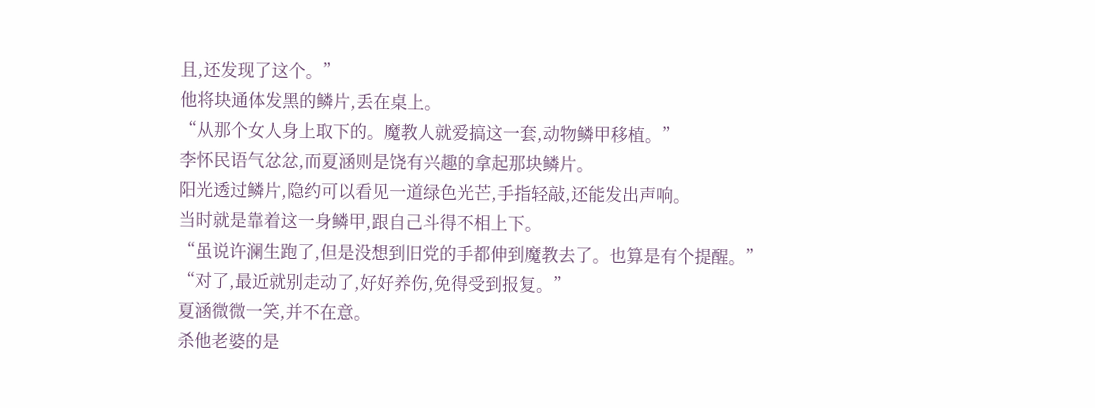且,还发现了这个。”
他将块通体发黑的鳞片,丢在桌上。
“从那个女人身上取下的。魔教人就爱搞这一套,动物鳞甲移植。”
李怀民语气忿忿,而夏涵则是饶有兴趣的拿起那块鳞片。
阳光透过鳞片,隐约可以看见一道绿色光芒,手指轻敲,还能发出声响。
当时就是靠着这一身鳞甲,跟自己斗得不相上下。
“虽说许澜生跑了,但是没想到旧党的手都伸到魔教去了。也算是有个提醒。”
“对了,最近就别走动了,好好养伤,免得受到报复。”
夏涵微微一笑,并不在意。
杀他老婆的是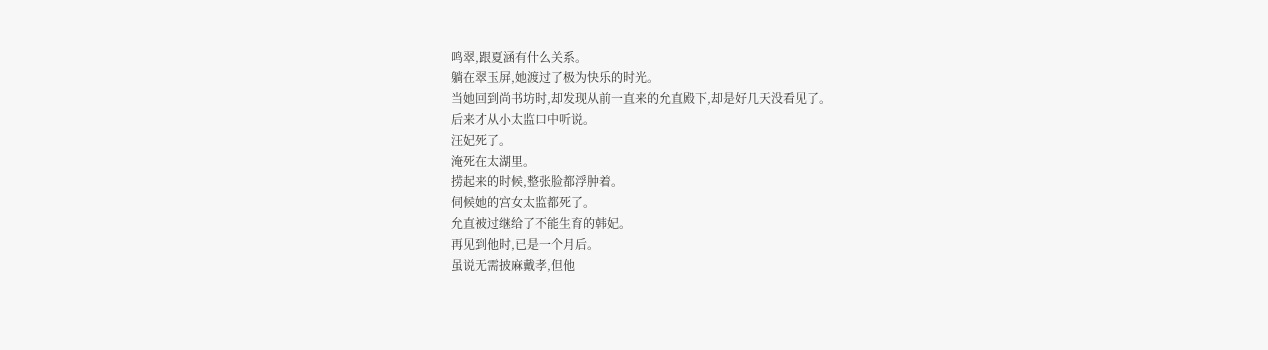鸣翠,跟夏涵有什么关系。
躺在翠玉屏,她渡过了极为快乐的时光。
当她回到尚书坊时,却发现从前一直来的允直殿下,却是好几天没看见了。
后来才从小太监口中听说。
汪妃死了。
淹死在太湖里。
捞起来的时候,整张脸都浮肿着。
伺候她的宫女太监都死了。
允直被过继给了不能生育的韩妃。
再见到他时,已是一个月后。
虽说无需披麻戴孝,但他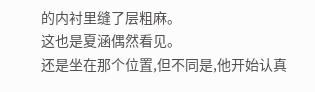的内衬里缝了层粗麻。
这也是夏涵偶然看见。
还是坐在那个位置,但不同是,他开始认真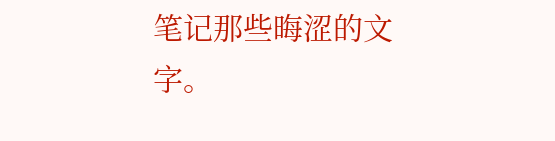笔记那些晦涩的文字。